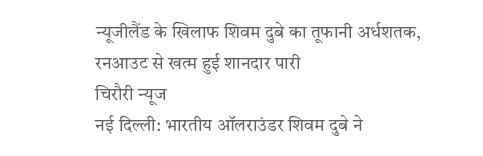न्यूजीलैंड के खिलाफ शिवम दुबे का तूफानी अर्धशतक, रनआउट से खत्म हुई शानदार पारी
चिरौरी न्यूज
नई दिल्ली: भारतीय ऑलराउंडर शिवम दुबे ने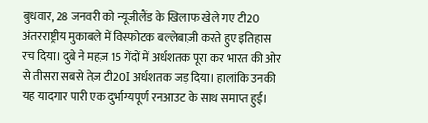बुधवार, 28 जनवरी को न्यूजीलैंड के खिलाफ खेले गए टी20 अंतरराष्ट्रीय मुकाबले में विस्फोटक बल्लेबाज़ी करते हुए इतिहास रच दिया। दुबे ने महज़ 15 गेंदों में अर्धशतक पूरा कर भारत की ओर से तीसरा सबसे तेज़ टी20I अर्धशतक जड़ दिया। हालांकि उनकी यह यादगार पारी एक दुर्भाग्यपूर्ण रनआउट के साथ समाप्त हुई।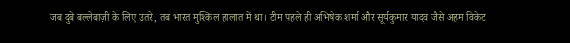जब दुबे बल्लेबाज़ी के लिए उतरे, तब भारत मुश्किल हालात में था। टीम पहले ही अभिषेक शर्मा और सूर्यकुमार यादव जैसे अहम विकेट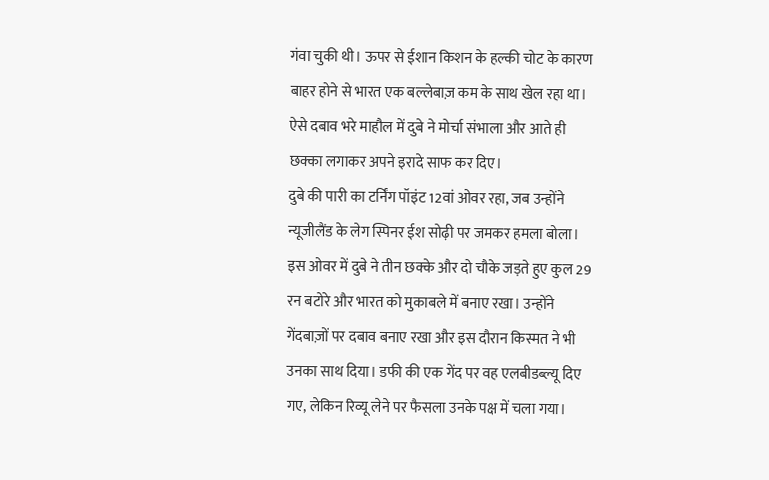गंवा चुकी थी। ऊपर से ईशान किशन के हल्की चोट के कारण बाहर होने से भारत एक बल्लेबाज़ कम के साथ खेल रहा था। ऐसे दबाव भरे माहौल में दुबे ने मोर्चा संभाला और आते ही छक्का लगाकर अपने इरादे साफ कर दिए।
दुबे की पारी का टर्निंग पॉइंट 12वां ओवर रहा, जब उन्होंने न्यूजीलैंड के लेग स्पिनर ईश सोढ़ी पर जमकर हमला बोला। इस ओवर में दुबे ने तीन छक्के और दो चौके जड़ते हुए कुल 29 रन बटोरे और भारत को मुकाबले में बनाए रखा। उन्होंने गेंदबाज़ों पर दबाव बनाए रखा और इस दौरान किस्मत ने भी उनका साथ दिया। डफी की एक गेंद पर वह एलबीडब्ल्यू दिए गए, लेकिन रिव्यू लेने पर फैसला उनके पक्ष में चला गया।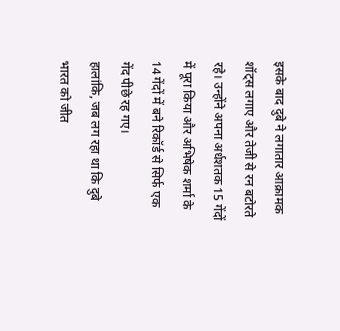इसके बाद दुबे ने लगातार आक्रामक शॉट्स लगाए और तेजी से रन बटोरते रहे। उन्होंने अपना अर्धशतक 15 गेंदों में पूरा किया और अभिषेक शर्मा के 14 गेंदों में बने रिकॉर्ड से सिर्फ एक गेंद पीछे रह गए।
हालांकि, जब लग रहा था कि दुबे भारत को जीत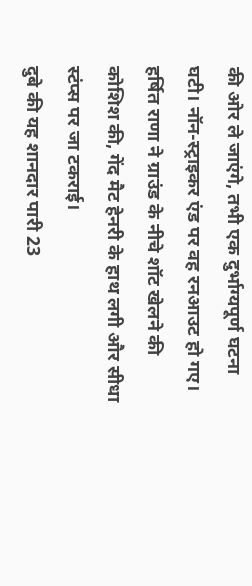की ओर ले जाएंगे, तभी एक दुर्भाग्यपूर्ण घटना घटी। नॉन-स्ट्राइकर एंड पर वह रनआउट हो गए। हर्षित राणा ने ग्राउंड के नीचे शॉट खेलने की कोशिश की, गेंद मैट हेनरी के हाथ लगी और सीधा स्टंप्स पर जा टकराई।
दुबे की यह शानदार पारी 23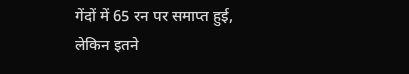गेंदों में 65 रन पर समाप्त हुई, लेकिन इतने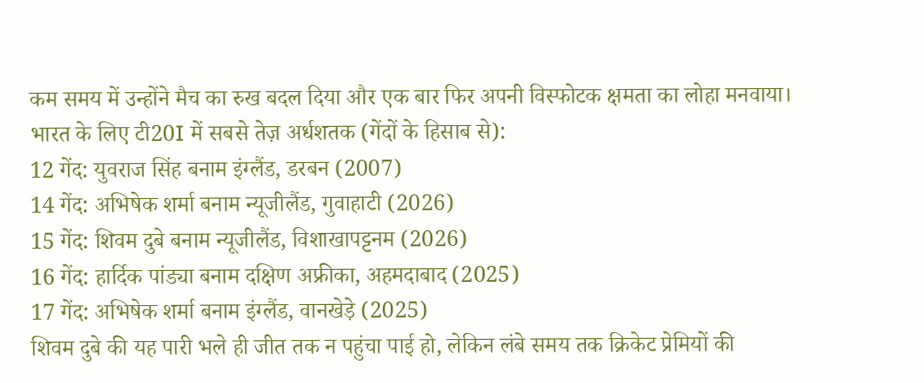कम समय में उन्होंने मैच का रुख बदल दिया और एक बार फिर अपनी विस्फोटक क्षमता का लोहा मनवाया।
भारत के लिए टी20I में सबसे तेज़ अर्धशतक (गेंदों के हिसाब से):
12 गेंद: युवराज सिंह बनाम इंग्लैंड, डरबन (2007)
14 गेंद: अभिषेक शर्मा बनाम न्यूजीलैंड, गुवाहाटी (2026)
15 गेंद: शिवम दुबे बनाम न्यूजीलैंड, विशाखापट्टनम (2026)
16 गेंद: हार्दिक पांड्या बनाम दक्षिण अफ्रीका, अहमदाबाद (2025)
17 गेंद: अभिषेक शर्मा बनाम इंग्लैंड, वानखेड़े (2025)
शिवम दुबे की यह पारी भले ही जीत तक न पहुंचा पाई हो, लेकिन लंबे समय तक क्रिकेट प्रेमियों की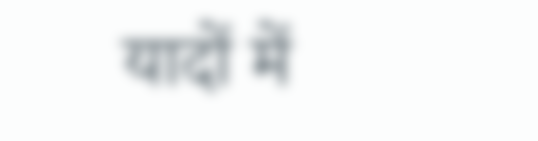यादों में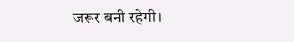जरूर बनी रहेगी।